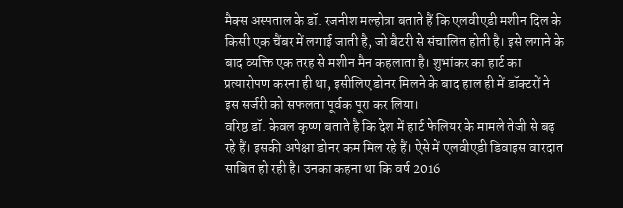मैक्स अस्पताल के डॉ. रजनीश मल्होत्रा बताते हैं कि एलवीएडी मशीन दिल के किसी एक चैंबर में लगाई जाती है, जो बैटरी से संचालित होती है। इसे लगाने के बाद व्यक्ति एक तरह से मशीन मैन कहलाता है। शुभांकर का हार्ट का प्रत्यारोपण करना ही था, इसीलिए डोनर मिलने के बाद हाल ही में डॉक्टरों ने इस सर्जरी को सफलता पूर्वक पूरा कर लिया।
वरिष्ठ डॉ. केवल कृष्ण बताते है कि देश में हार्ट फेलियर के मामले तेजी से बढ़ रहे हैं। इसकी अपेक्षा डोनर कम मिल रहे हैं। ऐसे में एलवीएडी डिवाइस वारदात साबित हो रही है। उनका कहना था कि वर्ष 2016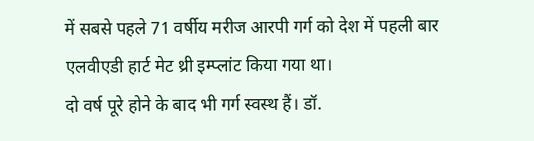में सबसे पहले 71 वर्षीय मरीज आरपी गर्ग को देश में पहली बार एलवीएडी हार्ट मेट थ्री इम्प्लांट किया गया था।
दो वर्ष पूरे होने के बाद भी गर्ग स्वस्थ हैं। डॉ.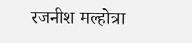रजनीश मल्होत्रा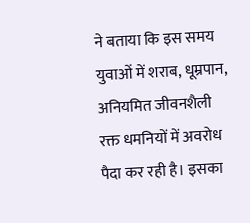ने बताया कि इस समय युवाओं में शराब, धूम्रपान, अनियमित जीवनशैली रक्त धमनियों में अवरोध पैदा कर रही है। इसका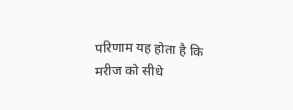परिणाम यह होता है कि मरीज को सीधे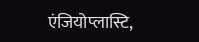एंजियोप्लास्टि,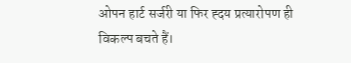ओपन हार्ट सर्जरी या फिर ह्दय प्रत्यारोपण ही विकल्प बचते हैं।